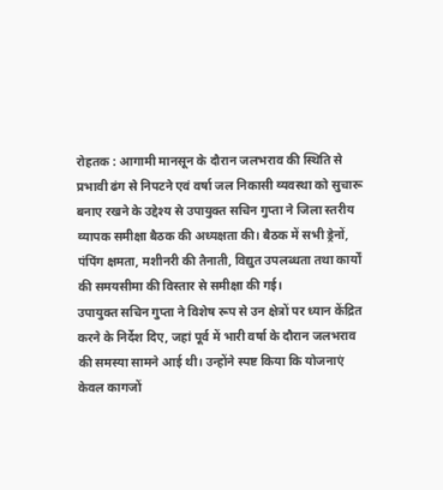रोहतक : आगामी मानसून के दौरान जलभराव की स्थिति से प्रभावी ढंग से निपटने एवं वर्षा जल निकासी व्यवस्था को सुचारू बनाए रखने के उद्देश्य से उपायुक्त सचिन गुप्ता ने जिला स्तरीय व्यापक समीक्षा बैठक की अध्यक्षता की। बैठक में सभी ड्रेनों, पंपिंग क्षमता, मशीनरी की तैनाती, विद्युत उपलब्धता तथा कार्यों की समयसीमा की विस्तार से समीक्षा की गई।
उपायुक्त सचिन गुप्ता ने विशेष रूप से उन क्षेत्रों पर ध्यान केंद्रित करने के निर्देश दिए, जहां पूर्व में भारी वर्षा के दौरान जलभराव की समस्या सामने आई थी। उन्होंने स्पष्ट किया कि योजनाएं केवल कागजों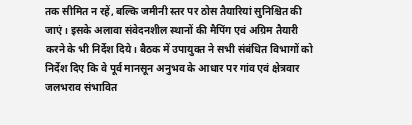तक सीमित न रहें, बल्कि जमीनी स्तर पर ठोस तैयारियां सुनिश्चित की जाएं। इसके अलावा संवेदनशील स्थानों की मैपिंग एवं अग्रिम तैयारी करने के भी निर्देश दिये। बैठक में उपायुक्त ने सभी संबंधित विभागों को निर्देश दिए कि वे पूर्व मानसून अनुभव के आधार पर गांव एवं क्षेत्रवार जलभराव संभावित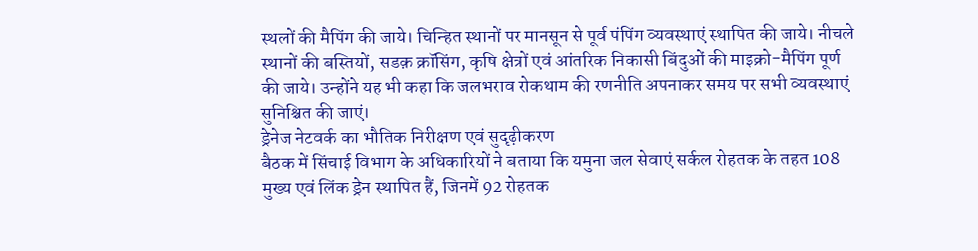स्थलों की मैपिंग की जाये। चिन्हित स्थानों पर मानसून से पूर्व पंपिंग व्यवस्थाएं स्थापित की जाये। नीचले स्थानों की बस्तियों, सडक़ क्रॉसिंग, कृषि क्षेत्रों एवं आंतरिक निकासी बिंदुओं की माइक्रो-मैपिंग पूर्ण की जाये। उन्होंने यह भी कहा कि जलभराव रोकथाम की रणनीति अपनाकर समय पर सभी व्यवस्थाएं सुनिश्चित की जाएं।
ड्रेनेज नेटवर्क का भौतिक निरीक्षण एवं सुदृढ़ीकरण
बैठक में सिंचाई विभाग के अधिकारियों ने बताया कि यमुना जल सेवाएं सर्कल रोहतक के तहत 108 मुख्य एवं लिंक ड्रेन स्थापित हैं, जिनमें 92 रोहतक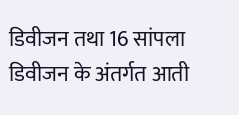डिवीजन तथा 16 सांपला डिवीजन के अंतर्गत आती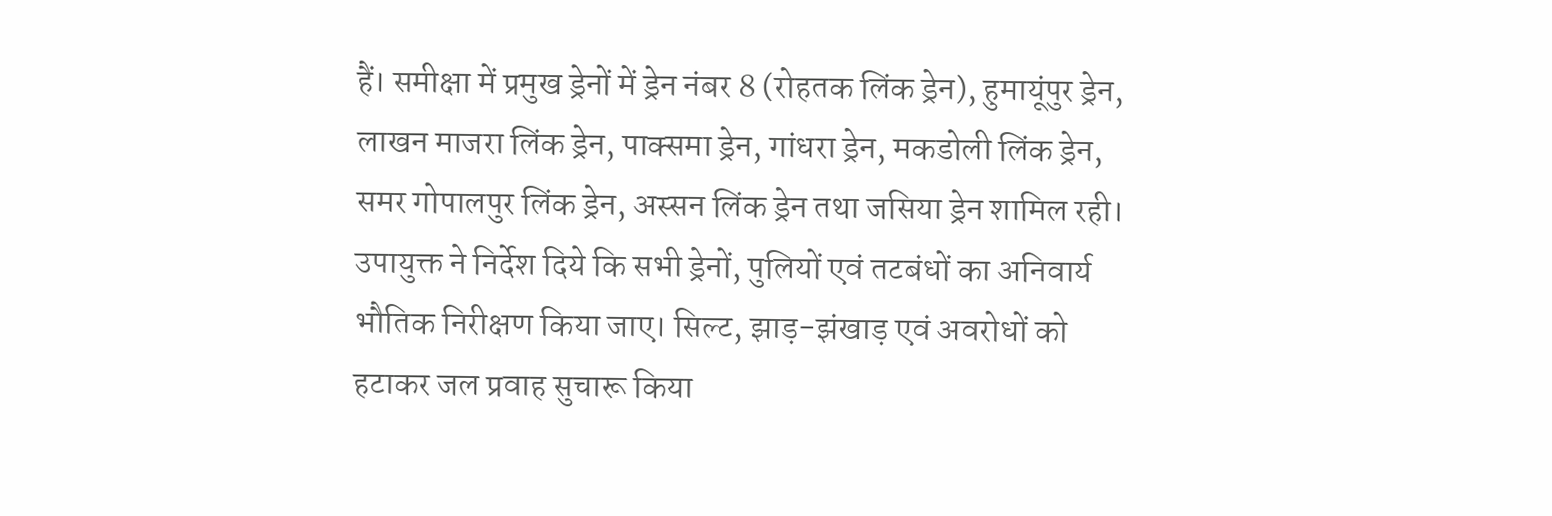हैं। समीक्षा में प्रमुख ड्रेनों में ड्रेन नंबर 8 (रोहतक लिंक ड्रेन), हुमायूंपुर ड्रेन, लाखन माजरा लिंक ड्रेन, पाक्समा ड्रेन, गांधरा ड्रेन, मकडोली लिंक ड्रेन, समर गोपालपुर लिंक ड्रेन, अस्सन लिंक ड्रेन तथा जसिया ड्रेन शामिल रही।
उपायुक्त ने निर्देश दिये कि सभी ड्रेनों, पुलियों एवं तटबंधों का अनिवार्य भौतिक निरीक्षण किया जाए। सिल्ट, झाड़-झंखाड़ एवं अवरोधों को हटाकर जल प्रवाह सुचारू किया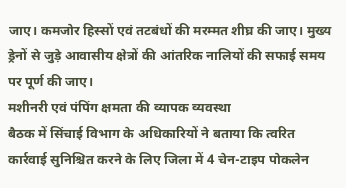जाए। कमजोर हिस्सों एवं तटबंधों की मरम्मत शीघ्र की जाए। मुख्य ड्रेनों से जुड़े आवासीय क्षेत्रों की आंतरिक नालियों की सफाई समय पर पूर्ण की जाए।
मशीनरी एवं पंपिंग क्षमता की व्यापक व्यवस्था
बैठक में सिंचाई विभाग के अधिकारियों ने बताया कि त्वरित कार्रवाई सुनिश्चित करने के लिए जिला में 4 चेन-टाइप पोकलेन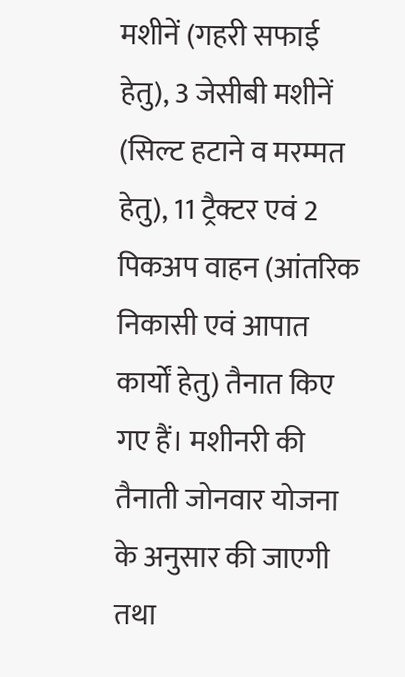मशीनें (गहरी सफाई हेतु), 3 जेसीबी मशीनें (सिल्ट हटाने व मरम्मत हेतु), 11 ट्रैक्टर एवं 2 पिकअप वाहन (आंतरिक निकासी एवं आपात कार्यों हेतु) तैनात किए गए हैं। मशीनरी की तैनाती जोनवार योजना के अनुसार की जाएगी तथा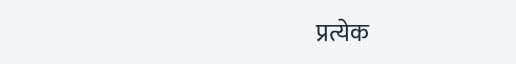प्रत्येक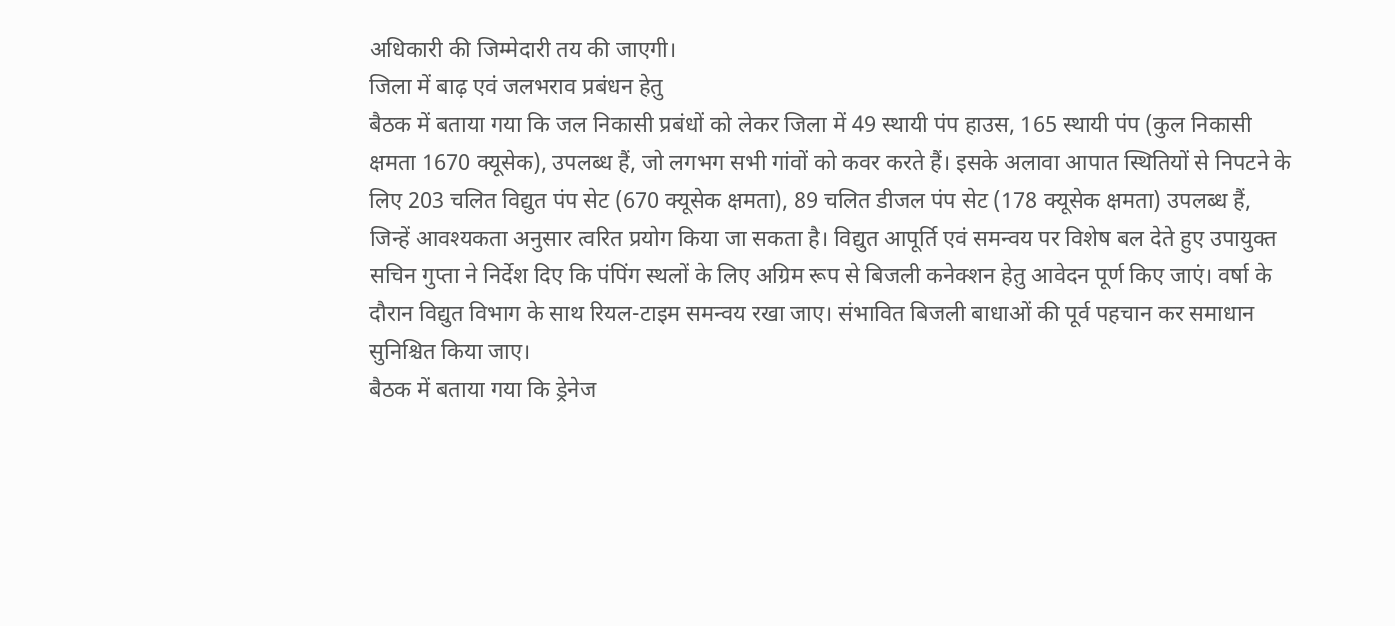अधिकारी की जिम्मेदारी तय की जाएगी।
जिला में बाढ़ एवं जलभराव प्रबंधन हेतु
बैठक में बताया गया कि जल निकासी प्रबंधों को लेकर जिला में 49 स्थायी पंप हाउस, 165 स्थायी पंप (कुल निकासी क्षमता 1670 क्यूसेक), उपलब्ध हैं, जो लगभग सभी गांवों को कवर करते हैं। इसके अलावा आपात स्थितियों से निपटने के लिए 203 चलित विद्युत पंप सेट (670 क्यूसेक क्षमता), 89 चलित डीजल पंप सेट (178 क्यूसेक क्षमता) उपलब्ध हैं, जिन्हें आवश्यकता अनुसार त्वरित प्रयोग किया जा सकता है। विद्युत आपूर्ति एवं समन्वय पर विशेष बल देते हुए उपायुक्त सचिन गुप्ता ने निर्देश दिए कि पंपिंग स्थलों के लिए अग्रिम रूप से बिजली कनेक्शन हेतु आवेदन पूर्ण किए जाएं। वर्षा के दौरान विद्युत विभाग के साथ रियल-टाइम समन्वय रखा जाए। संभावित बिजली बाधाओं की पूर्व पहचान कर समाधान सुनिश्चित किया जाए।
बैठक में बताया गया कि ड्रेनेज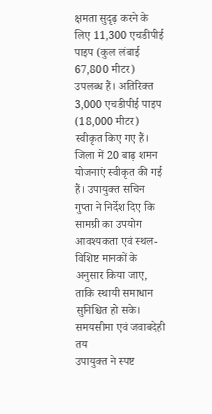क्षमता सुदृढ़ करने के लिए 11,300 एचडीपीई पाइप (कुल लंबाई 67,800 मीटर) उपलब्ध हैं। अतिरिक्त 3,000 एचडीपीई पाइप (18,000 मीटर) स्वीकृत किए गए हैं। जिला में 20 बाढ़ शमन योजनाएं स्वीकृत की गई हैं। उपायुक्त सचिन गुप्ता ने निर्देश दिए कि सामग्री का उपयोग आवश्यकता एवं स्थल-विशिष्ट मानकों के अनुसार किया जाए, ताकि स्थायी समाधान सुनिश्चित हो सके।
समयसीमा एवं जवाबदेही तय
उपायुक्त ने स्पष्ट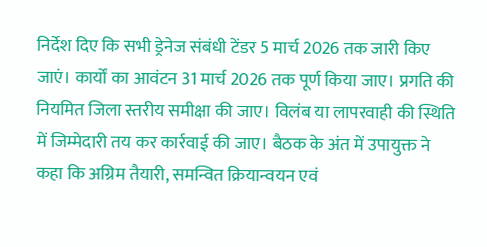निर्देश दिए कि सभी ड्रेनेज संबंधी टेंडर 5 मार्च 2026 तक जारी किए जाएं। कार्यों का आवंटन 31 मार्च 2026 तक पूर्ण किया जाए। प्रगति की नियमित जिला स्तरीय समीक्षा की जाए। विलंब या लापरवाही की स्थिति में जिम्मेदारी तय कर कार्रवाई की जाए। बैठक के अंत में उपायुक्त ने कहा कि अग्रिम तैयारी, समन्वित क्रियान्वयन एवं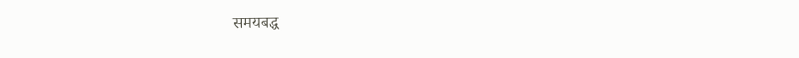समयबद्ध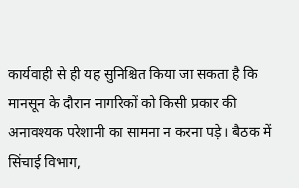कार्यवाही से ही यह सुनिश्चित किया जा सकता है कि मानसून के दौरान नागरिकों को किसी प्रकार की अनावश्यक परेशानी का सामना न करना पड़े। बैठक में सिंचाई विभाग,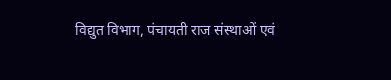विद्युत विभाग, पंचायती राज संस्थाओं एवं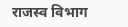राजस्व विभाग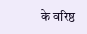के वरिष्ठ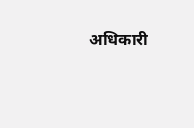अधिकारी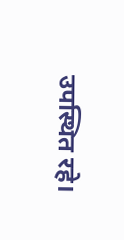उपस्थित रहे।